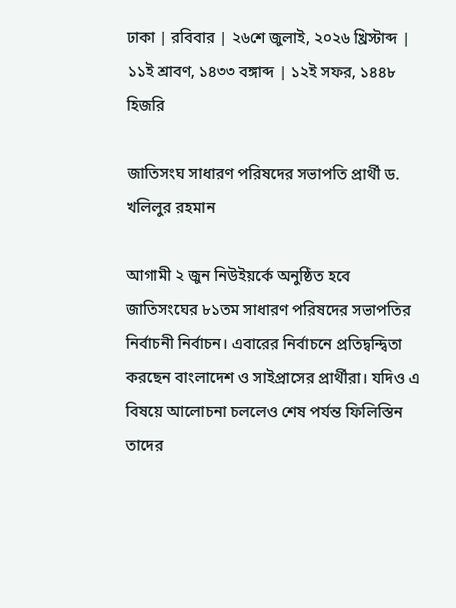ঢাকা | রবিবার | ২৬শে জুলাই, ২০২৬ খ্রিস্টাব্দ | ১১ই শ্রাবণ, ১৪৩৩ বঙ্গাব্দ | ১২ই সফর, ১৪৪৮ হিজরি

জাতিসংঘ সাধারণ পরিষদের সভাপতি প্রার্থী ড. খলিলুর রহমান

আগামী ২ জুন নিউইয়র্কে অনুষ্ঠিত হবে জাতিসংঘের ৮১তম সাধারণ পরিষদের সভাপতির নির্বাচনী নির্বাচন। এবারের নির্বাচনে প্রতিদ্বন্দ্বিতা করছেন বাংলাদেশ ও সাইপ্রাসের প্রার্থীরা। যদিও এ বিষয়ে আলোচনা চললেও শেষ পর্যন্ত ফিলিস্তিন তাদের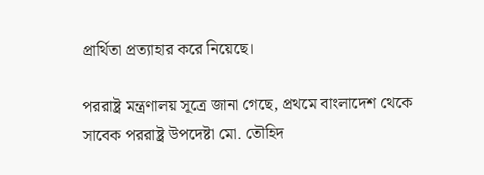প্রার্থিতা প্রত্যাহার করে নিয়েছে।

পররাষ্ট্র মন্ত্রণালয় সূত্রে জানা গেছে, প্রথমে বাংলাদেশ থেকে সাবেক পররাষ্ট্র উপদেষ্টা মো. তৌহিদ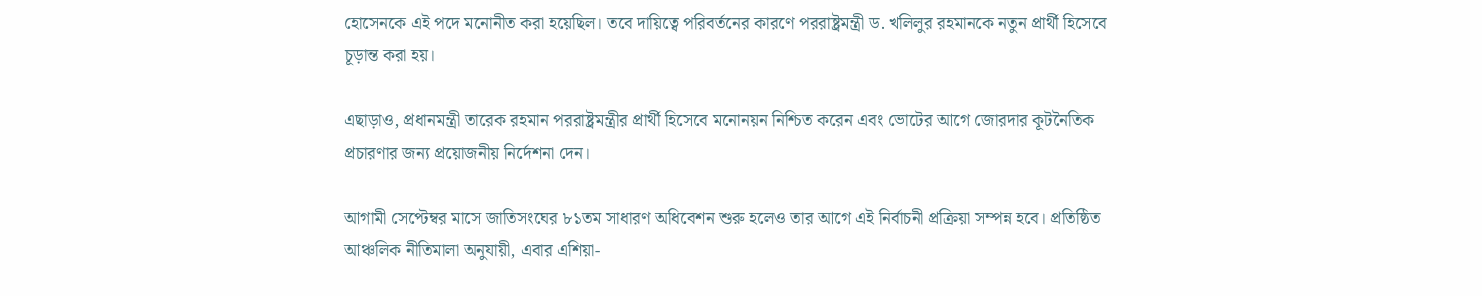হোসেনকে এই পদে মনোনীত করা হয়েছিল। তবে দায়িত্বে পরিবর্তনের কারণে পররাষ্ট্রমন্ত্রী ড. খলিলুর রহমানকে নতুন প্রার্থী হিসেবে চূড়ান্ত করা হয়।

এছাড়াও, প্রধানমন্ত্রী তারেক রহমান পররাষ্ট্রমন্ত্রীর প্রার্থী হিসেবে মনোনয়ন নিশ্চিত করেন এবং ভোটের আগে জোরদার কূটনৈতিক প্রচারণার জন্য প্রয়োজনীয় নির্দেশনা দেন।

আগামী সেপ্টেম্বর মাসে জাতিসংঘের ৮১তম সাধারণ অধিবেশন শুরু হলেও তার আগে এই নির্বাচনী প্রক্রিয়া সম্পন্ন হবে। প্রতিষ্ঠিত আঞ্চলিক নীতিমালা অনুযায়ী, এবার এশিয়া-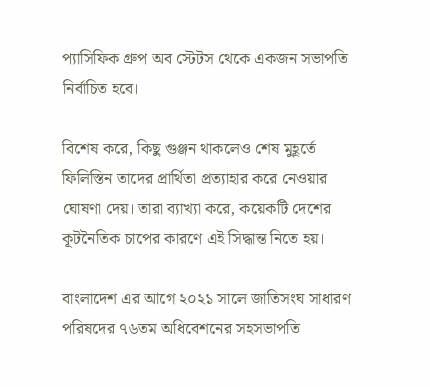প্যাসিফিক গ্রুপ অব স্টেটস থেকে একজন সভাপতি নির্বাচিত হবে।

বিশেষ করে, কিছু গুঞ্জন থাকলেও শেষ মুহূর্তে ফিলিস্তিন তাদের প্রার্থিতা প্রত্যাহার করে নেওয়ার ঘোষণা দেয়। তারা ব্যাখ্যা করে, কয়েকটি দেশের কূটনৈতিক চাপের কারণে এই সিদ্ধান্ত নিতে হয়।

বাংলাদেশ এর আগে ২০২১ সালে জাতিসংঘ সাধারণ পরিষদের ৭৬তম অধিবেশনের সহসভাপতি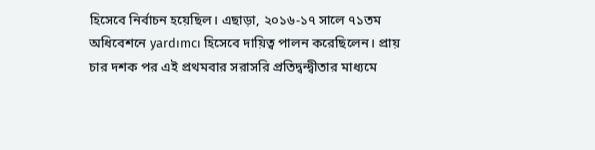হিসেবে নির্বাচন হয়েছিল। এছাড়া, ২০১৬-১৭ সালে ৭১তম অধিবেশনে yardımcı হিসেবে দায়িত্ব পালন করেছিলেন। প্রায় চার দশক পর এই প্রথমবার সরাসরি প্রতিদ্বন্দ্বীতার মাধ্যমে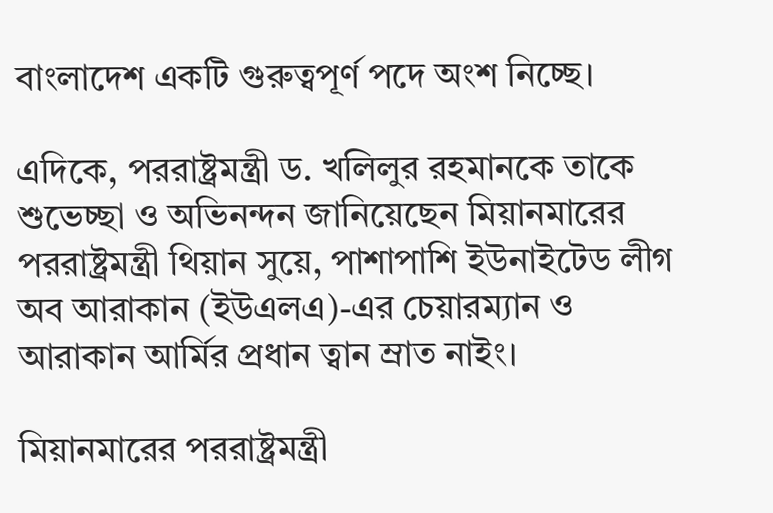বাংলাদেশ একটি গুরুত্বপূর্ণ পদে অংশ নিচ্ছে।

এদিকে, পররাষ্ট্রমন্ত্রী ড. খলিলুর রহমানকে তাকে শুভেচ্ছা ও অভিনন্দন জানিয়েছেন মিয়ানমারের পররাষ্ট্রমন্ত্রী থিয়ান সুয়ে, পাশাপাশি ইউনাইটেড লীগ অব আরাকান (ইউএলএ)-এর চেয়ারম্যান ও আরাকান আর্মির প্রধান ত্বান ম্রাত নাইং।

মিয়ানমারের পররাষ্ট্রমন্ত্রী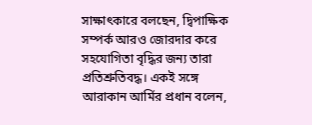সাক্ষাৎকারে বলছেন, দ্বিপাক্ষিক সম্পর্ক আরও জোরদার করে সহযোগিতা বৃদ্ধির জন্য তারা প্রতিশ্রুতিবদ্ধ। একই সঙ্গে আরাকান আর্মির প্রধান বলেন,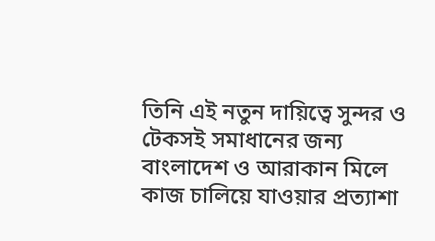তিনি এই নতুন দায়িত্বে সুন্দর ও টেকসই সমাধানের জন্য বাংলাদেশ ও আরাকান মিলে কাজ চালিয়ে যাওয়ার প্রত্যাশা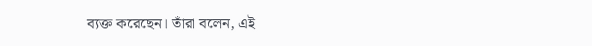ব্যক্ত করেছেন। তাঁরা বলেন, এই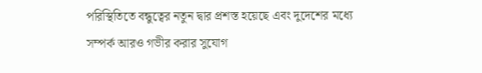পরিস্থিতিতে বন্ধুত্বের নতুন দ্বার প্রশস্ত হয়েছে এবং দুদেশের মধ্যে সম্পর্ক আরও গভীর করার সুযোগ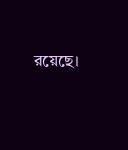রয়েছে।